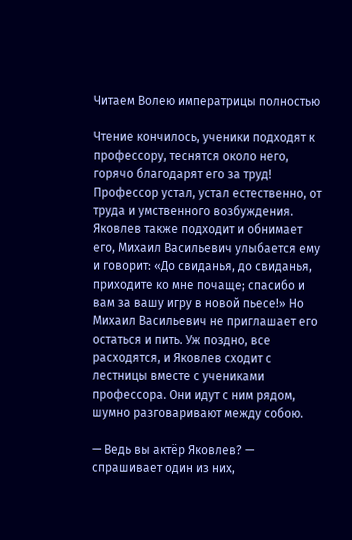Читаем Волею императрицы полностью

Чтение кончилось, ученики подходят к профессору, теснятся около него, горячо благодарят его за труд! Профессор устал, устал естественно, от труда и умственного возбуждения. Яковлев также подходит и обнимает его, Михаил Васильевич улыбается ему и говорит: «До свиданья, до свиданья, приходите ко мне почаще; спасибо и вам за вашу игру в новой пьесе!» Но Михаил Васильевич не приглашает его остаться и пить. Уж поздно, все расходятся, и Яковлев сходит с лестницы вместе с учениками профессора. Они идут с ним рядом, шумно разговаривают между собою.

— Ведь вы актёр Яковлев? — спрашивает один из них,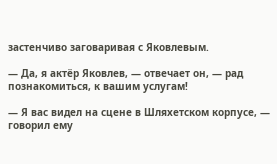застенчиво заговаривая с Яковлевым.

— Да, я актёр Яковлев, — отвечает он, — рад познакомиться, к вашим услугам!

— Я вас видел на сцене в Шляхетском корпусе, — говорил ему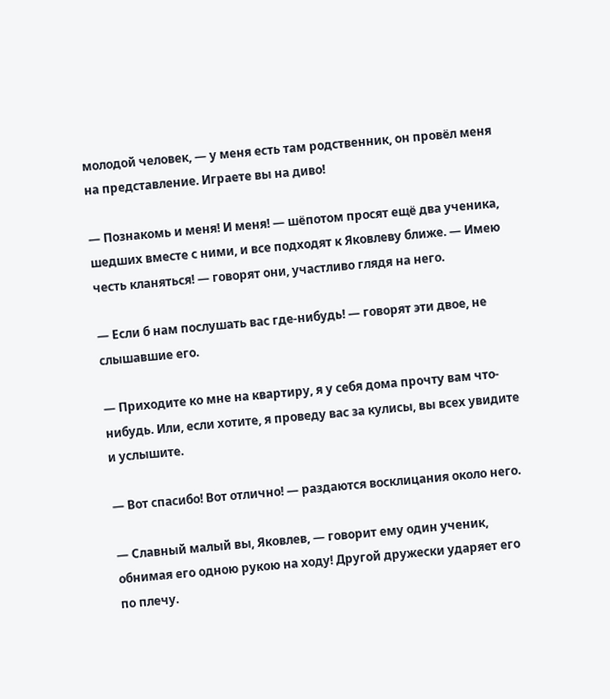молодой человек, — у меня есть там родственник, он провёл меня на представление. Играете вы на диво!

— Познакомь и меня! И меня! — шёпотом просят ещё два ученика, шедших вместе с ними, и все подходят к Яковлеву ближе. — Имею честь кланяться! — говорят они, участливо глядя на него.

— Если б нам послушать вас где-нибудь! — говорят эти двое, не слышавшие его.

— Приходите ко мне на квартиру, я у себя дома прочту вам что-нибудь. Или, если хотите, я проведу вас за кулисы, вы всех увидите и услышите.

— Вот спасибо! Вот отлично! — раздаются восклицания около него.

— Славный малый вы, Яковлев, — говорит ему один ученик, обнимая его одною рукою на ходу! Другой дружески ударяет его по плечу.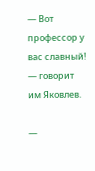— Вот профессор у вас славный! — говорит им Яковлев.

—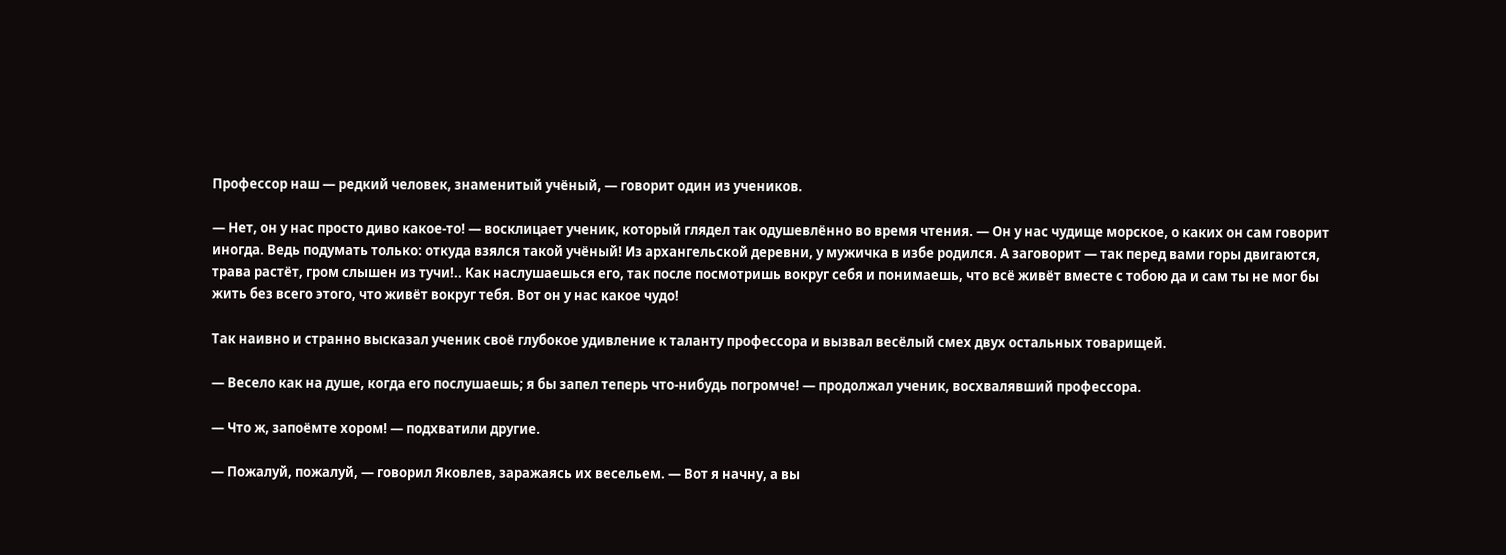Профессор наш — редкий человек, знаменитый учёный, — говорит один из учеников.

— Нет, он у нас просто диво какое-то! — восклицает ученик, который глядел так одушевлённо во время чтения. — Он у нас чудище морское, о каких он сам говорит иногда. Ведь подумать только: откуда взялся такой учёный! Из архангельской деревни, у мужичка в избе родился. А заговорит — так перед вами горы двигаются, трава растёт, гром слышен из тучи!.. Как наслушаешься его, так после посмотришь вокруг себя и понимаешь, что всё живёт вместе с тобою да и сам ты не мог бы жить без всего этого, что живёт вокруг тебя. Вот он у нас какое чудо!

Так наивно и странно высказал ученик своё глубокое удивление к таланту профессора и вызвал весёлый смех двух остальных товарищей.

— Весело как на душе, когда его послушаешь; я бы запел теперь что-нибудь погромче! — продолжал ученик, восхвалявший профессора.

— Что ж, запоёмте хором! — подхватили другие.

— Пожалуй, пожалуй, — говорил Яковлев, заражаясь их весельем. — Вот я начну, а вы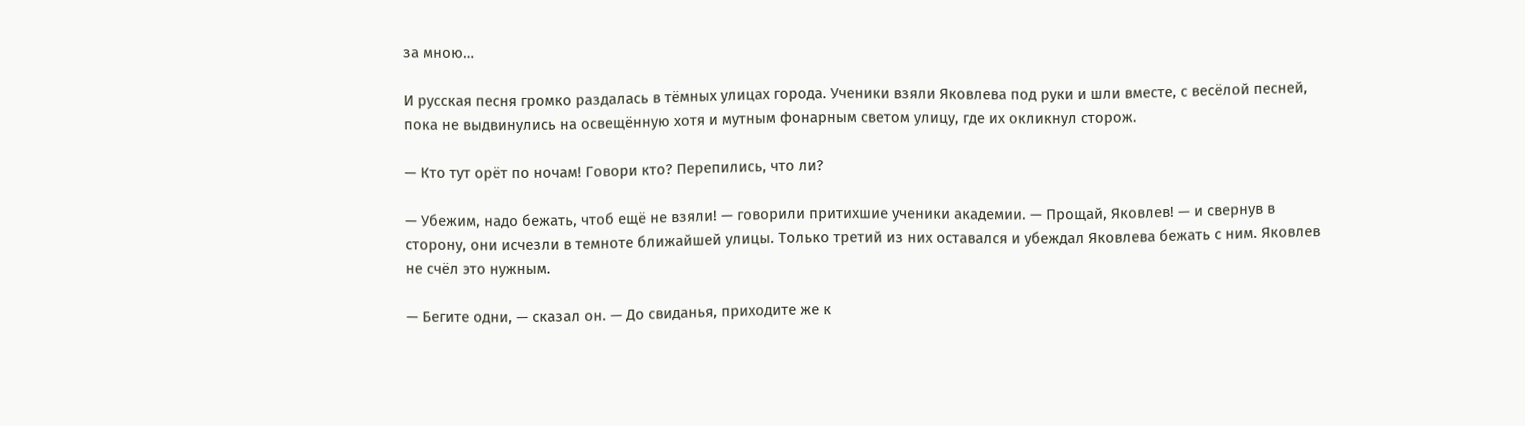за мною…

И русская песня громко раздалась в тёмных улицах города. Ученики взяли Яковлева под руки и шли вместе, с весёлой песней, пока не выдвинулись на освещённую хотя и мутным фонарным светом улицу, где их окликнул сторож.

— Кто тут орёт по ночам! Говори кто? Перепились, что ли?

— Убежим, надо бежать, чтоб ещё не взяли! — говорили притихшие ученики академии. — Прощай, Яковлев! — и свернув в сторону, они исчезли в темноте ближайшей улицы. Только третий из них оставался и убеждал Яковлева бежать с ним. Яковлев не счёл это нужным.

— Бегите одни, — сказал он. — До свиданья, приходите же к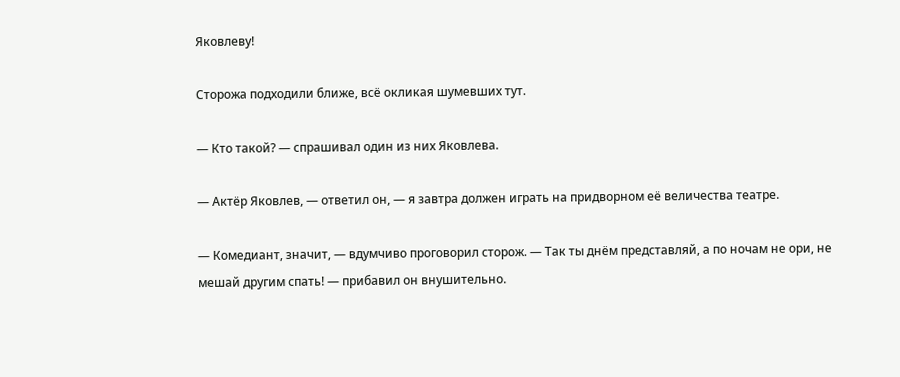Яковлеву!

Сторожа подходили ближе, всё окликая шумевших тут.

— Кто такой? — спрашивал один из них Яковлева.

— Актёр Яковлев, — ответил он, — я завтра должен играть на придворном её величества театре.

— Комедиант, значит, — вдумчиво проговорил сторож. — Так ты днём представляй, а по ночам не ори, не мешай другим спать! — прибавил он внушительно.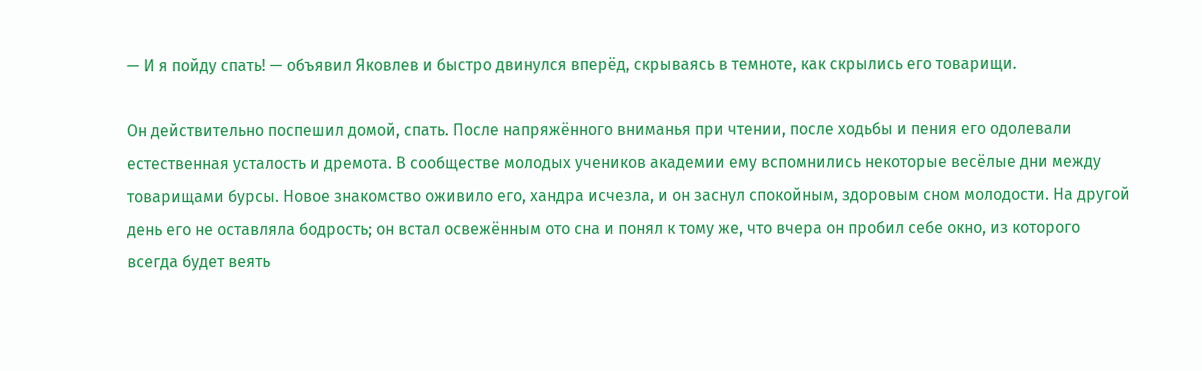— И я пойду спать! — объявил Яковлев и быстро двинулся вперёд, скрываясь в темноте, как скрылись его товарищи.

Он действительно поспешил домой, спать. После напряжённого вниманья при чтении, после ходьбы и пения его одолевали естественная усталость и дремота. В сообществе молодых учеников академии ему вспомнились некоторые весёлые дни между товарищами бурсы. Новое знакомство оживило его, хандра исчезла, и он заснул спокойным, здоровым сном молодости. На другой день его не оставляла бодрость; он встал освежённым ото сна и понял к тому же, что вчера он пробил себе окно, из которого всегда будет веять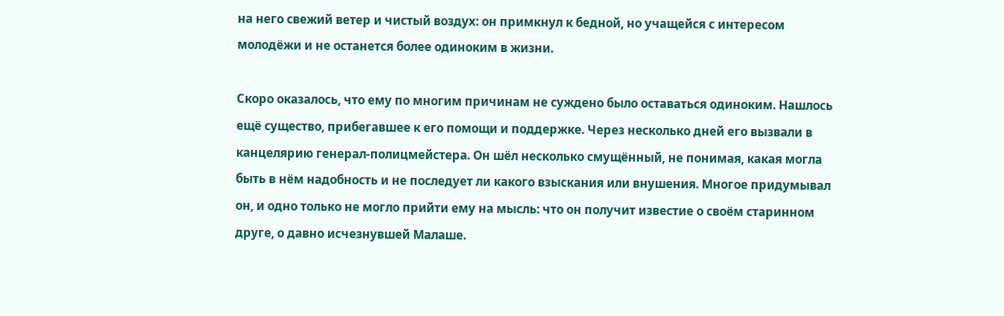на него свежий ветер и чистый воздух: он примкнул к бедной, но учащейся с интересом молодёжи и не останется более одиноким в жизни.

Скоро оказалось, что ему по многим причинам не суждено было оставаться одиноким. Нашлось ещё существо, прибегавшее к его помощи и поддержке. Через несколько дней его вызвали в канцелярию генерал-полицмейстера. Он шёл несколько смущённый, не понимая, какая могла быть в нём надобность и не последует ли какого взыскания или внушения. Многое придумывал он, и одно только не могло прийти ему на мысль: что он получит известие о своём старинном друге, о давно исчезнувшей Малаше.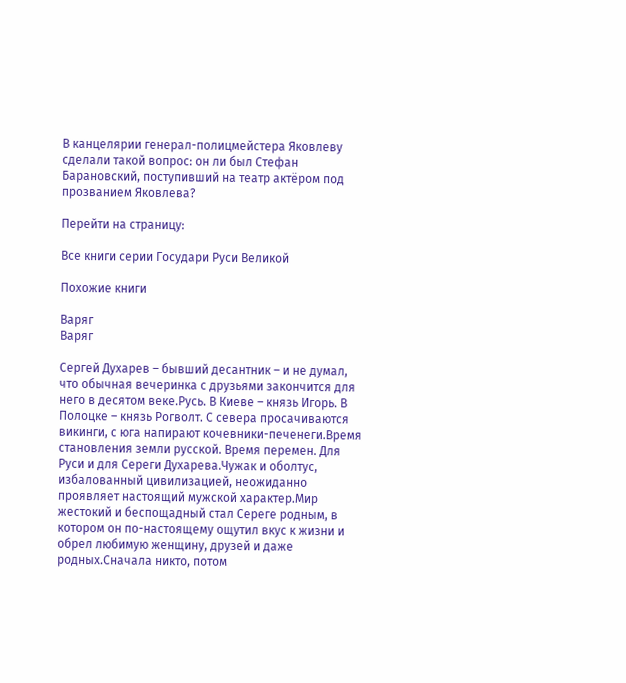В канцелярии генерал-полицмейстера Яковлеву сделали такой вопрос: он ли был Стефан Барановский, поступивший на театр актёром под прозванием Яковлева?

Перейти на страницу:

Все книги серии Государи Руси Великой

Похожие книги

Варяг
Варяг

Сергей Духарев – бывший десантник – и не думал, что обычная вечеринка с друзьями закончится для него в десятом веке.Русь. В Киеве – князь Игорь. В Полоцке – князь Рогволт. С севера просачиваются викинги, с юга напирают кочевники-печенеги.Время становления земли русской. Время перемен. Для Руси и для Сереги Духарева.Чужак и оболтус, избалованный цивилизацией, неожиданно проявляет настоящий мужской характер.Мир жестокий и беспощадный стал Сереге родным, в котором он по-настоящему ощутил вкус к жизни и обрел любимую женщину, друзей и даже родных.Сначала никто, потом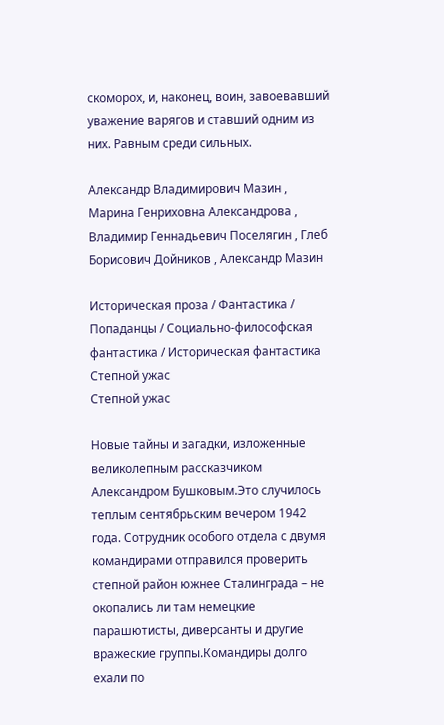скоморох, и, наконец, воин, завоевавший уважение варягов и ставший одним из них. Равным среди сильных.

Александр Владимирович Мазин , Марина Генриховна Александрова , Владимир Геннадьевич Поселягин , Глеб Борисович Дойников , Александр Мазин

Историческая проза / Фантастика / Попаданцы / Социально-философская фантастика / Историческая фантастика
Степной ужас
Степной ужас

Новые тайны и загадки, изложенные великолепным рассказчиком Александром Бушковым.Это случилось теплым сентябрьским вечером 1942 года. Сотрудник особого отдела с двумя командирами отправился проверить степной район южнее Сталинграда – не окопались ли там немецкие парашютисты, диверсанты и другие вражеские группы.Командиры долго ехали по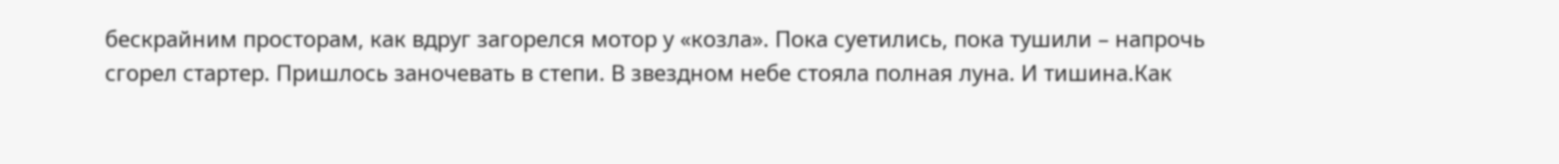бескрайним просторам, как вдруг загорелся мотор у «козла». Пока суетились, пока тушили – напрочь сгорел стартер. Пришлось заночевать в степи. В звездном небе стояла полная луна. И тишина.Как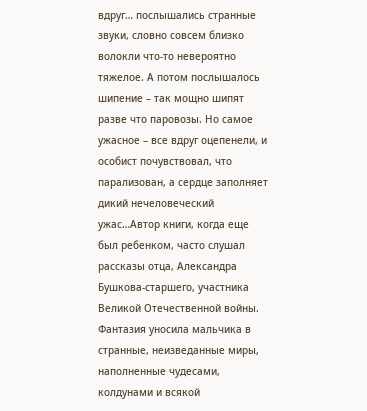вдруг… послышались странные звуки, словно совсем близко волокли что-то невероятно тяжелое. А потом послышалось шипение – так мощно шипят разве что паровозы. Но самое ужасное – все вдруг оцепенели, и особист почувствовал, что парализован, а сердце заполняет дикий нечеловеческий ужас…Автор книги, когда еще был ребенком, часто слушал рассказы отца, Александра Бушкова-старшего, участника Великой Отечественной войны. Фантазия уносила мальчика в странные, неизведанные миры, наполненные чудесами, колдунами и всякой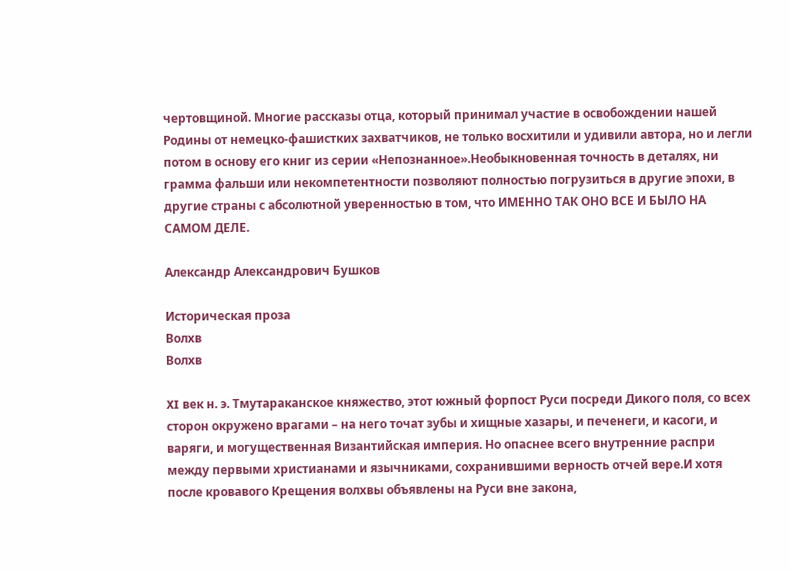чертовщиной. Многие рассказы отца, который принимал участие в освобождении нашей Родины от немецко-фашистких захватчиков, не только восхитили и удивили автора, но и легли потом в основу его книг из серии «Непознанное».Необыкновенная точность в деталях, ни грамма фальши или некомпетентности позволяют полностью погрузиться в другие эпохи, в другие страны с абсолютной уверенностью в том, что ИМЕННО ТАК ОНО ВСЕ И БЫЛО НА САМОМ ДЕЛЕ.

Александр Александрович Бушков

Историческая проза
Волхв
Волхв

XI век н. э. Тмутараканское княжество, этот южный форпост Руси посреди Дикого поля, со всех сторон окружено врагами – на него точат зубы и хищные хазары, и печенеги, и касоги, и варяги, и могущественная Византийская империя. Но опаснее всего внутренние распри между первыми христианами и язычниками, сохранившими верность отчей вере.И хотя после кровавого Крещения волхвы объявлены на Руси вне закона,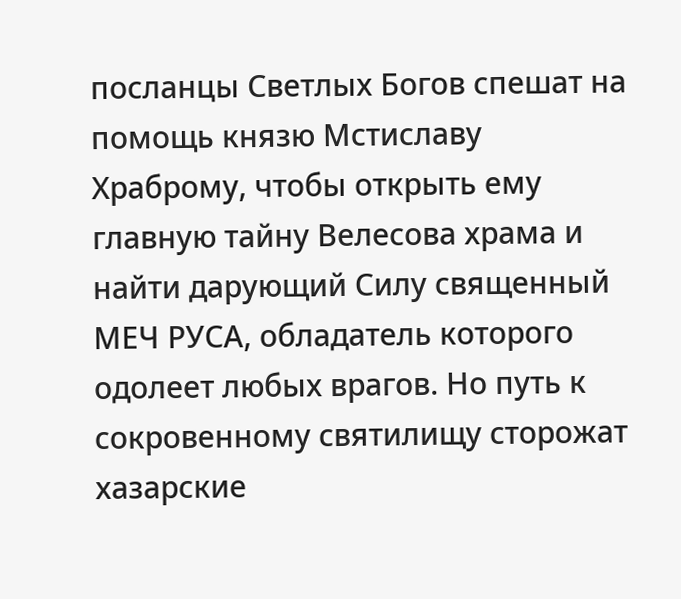посланцы Светлых Богов спешат на помощь князю Мстиславу Храброму, чтобы открыть ему главную тайну Велесова храма и найти дарующий Силу священный МЕЧ РУСА, обладатель которого одолеет любых врагов. Но путь к сокровенному святилищу сторожат хазарские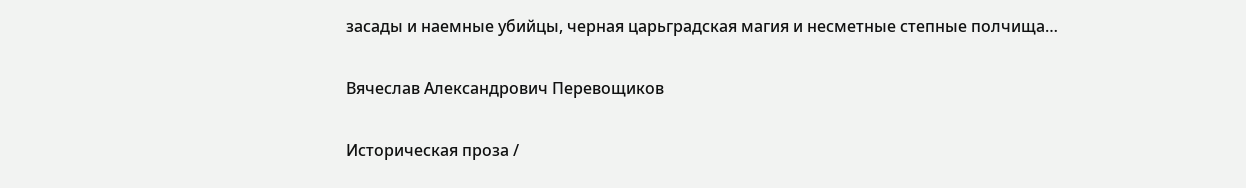засады и наемные убийцы, черная царьградская магия и несметные степные полчища…

Вячеслав Александрович Перевощиков

Историческая проза /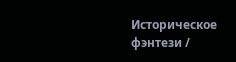Историческое фэнтези /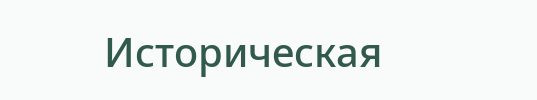Историческая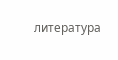литература